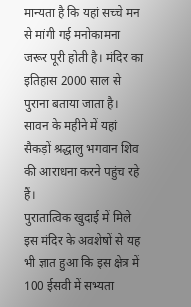मान्यता है कि यहां सच्चे मन से मांगी गई मनोकामना जरूर पूरी होती है। मंदिर का इतिहास 2000 साल से पुराना बताया जाता है। सावन के महीने में यहां सैकड़ों श्रद्धालु भगवान शिव की आराधना करने पहुंच रहे हैं।
पुरातात्विक खुदाई में मिले इस मंदिर के अवशेषों से यह भी ज्ञात हुआ कि इस क्षेत्र में 100 ईसवी में सभ्यता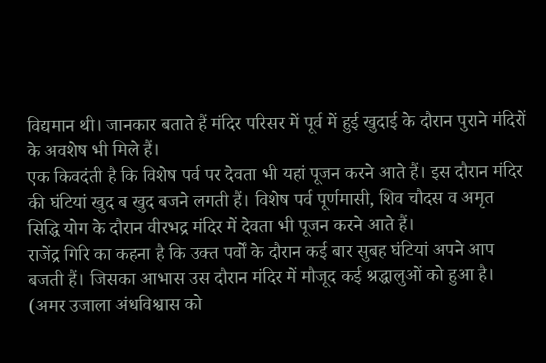विद्यमान थी। जानकार बताते हैं मंदिर परिसर में पूर्व में हुई खुदाई के दौरान पुराने मंदिरों के अवशेष भी मिले हैं।
एक किवदंती है कि विशेष पर्व पर देवता भी यहां पूजन करने आते हैं। इस दौरान मंदिर की घंटियां खुद ब खुद बजने लगती हैं। विशेष पर्व पूर्णमासी, शिव चौदस व अमृत सिद्धि योग के दौरान वीरभद्र मंदिर में देवता भी पूजन करने आते हैं।
राजेंद्र गिरि का कहना है कि उक्त पर्वों के दौरान कई बार सुबह घंटियां अपने आप बजती हैं। जिसका आभास उस दौरान मंदिर में मौजूद कई श्रद्धालुओं को हुआ है।
(अमर उजाला अंधविश्वास को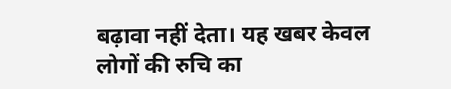बढ़ावा नहीं देता। यह खबर केवल लोगों की रुचि का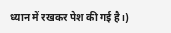ध्यान में रखकर पेश की गई है।)